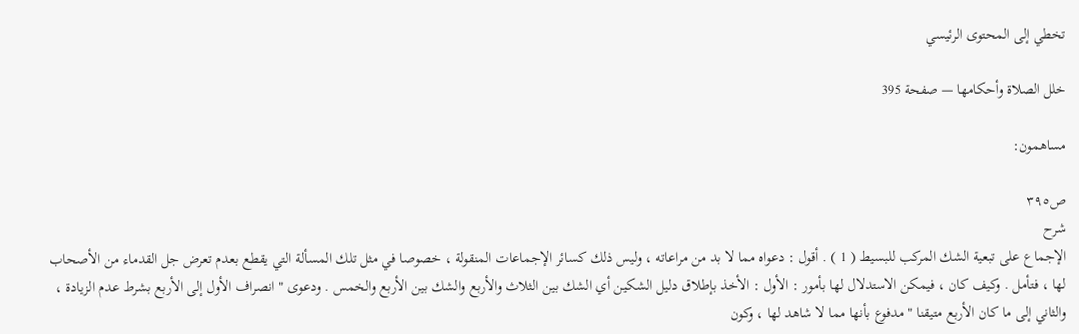تخطي إلى المحتوى الرئيسي

خلل الصلاة وأحكامها — صفحة 395

مساهمون:

ص٣٩٥
شرح
الإجماع على تبعية الشك المركب للبسيط ( 1 ) . أقول : دعواه مما لا بد من مراعاته ، وليس ذلك كسائر الإجماعات المنقولة ، خصوصا في مثل تلك المسألة التي يقطع بعدم تعرض جل القدماء من الأصحاب لها ، فتأمل . وكيف كان ، فيمكن الاستدلال لها بأمور : الأول : الأخذ بإطلاق دليل الشكين أي الشك بين الثلاث والأربع والشك بين الأربع والخمس . ودعوى " انصراف الأول إلى الأربع بشرط عدم الزيادة ، والثاني إلى ما كان الأربع متيقنا " مدفوع بأنها مما لا شاهد لها ، وكون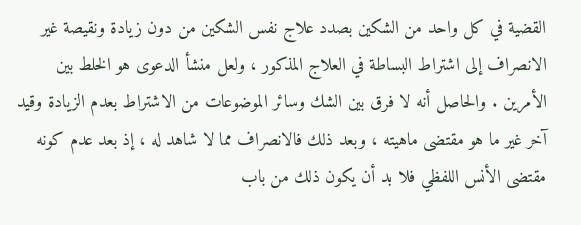القضية في كل واحد من الشكين بصدد علاج نفس الشكين من دون زيادة ونقيصة غير الانصراف إلى اشتراط البساطة في العلاج المذكور ، ولعل منشأ الدعوى هو الخلط بين الأمرين . والحاصل أنه لا فرق بين الشك وسائر الموضوعات من الاشتراط بعدم الزيادة وقيد آخر غير ما هو مقتضى ماهيته ، وبعد ذلك فالانصراف مما لا شاهد له ، إذ بعد عدم كونه مقتضى الأنس اللفظي فلا بد أن يكون ذلك من باب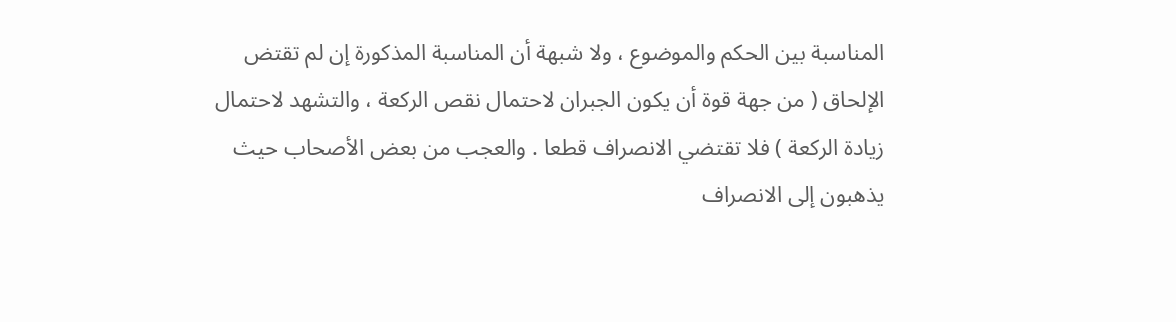المناسبة بين الحكم والموضوع ، ولا شبهة أن المناسبة المذكورة إن لم تقتض الإلحاق ( من جهة قوة أن يكون الجبران لاحتمال نقص الركعة ، والتشهد لاحتمال زيادة الركعة ) فلا تقتضي الانصراف قطعا . والعجب من بعض الأصحاب حيث يذهبون إلى الانصراف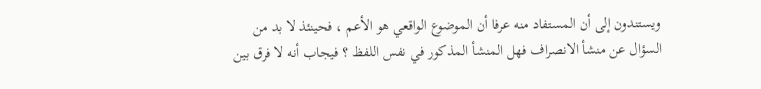ويستندون إلى أن المستفاد منه عرفا أن الموضوع الواقعي هو الأعم ، فحينئذ لا بد من السؤال عن منشأ الانصراف فهل المنشأ المذكور في نفس اللفظ ؟ فيجاب أنه لا فرق بين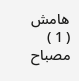هامش
( 1 ) مصباح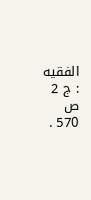الفقيه : ج 2 ص 570 .